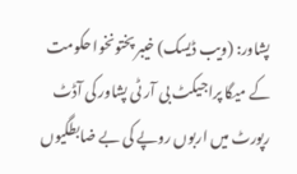پشاور: (ویب ڈیسک) خیبر پختونخوا حکومت کے میگا پراجیکٹ بی آر ٹی پشاور کی آڈٹ رپورٹ میں اربوں روپے کی بے ضابطگیوں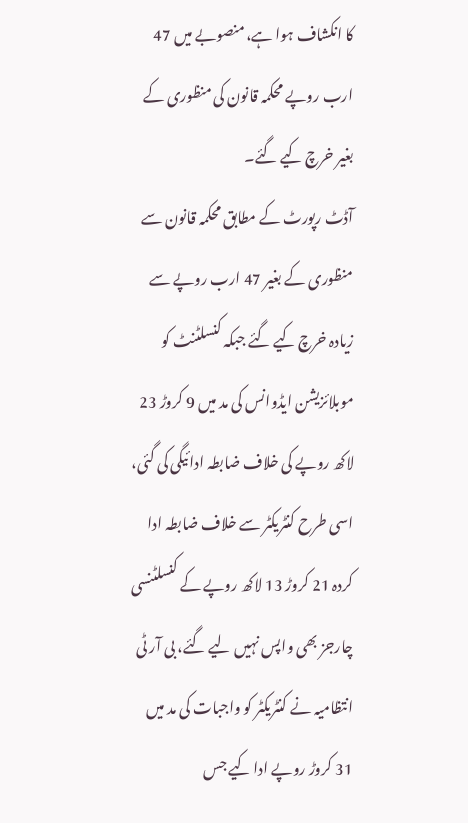کا انکشاف ہوا ہے، منصوبے میں 47 ارب روپے محکمہ قانون کی منظوری کے بغیر خرچ کیے گئے۔
آڈٹ رپورٹ کے مطابق محکمہ قانون سے منظوری کے بغیر 47 ارب روپے سے زیادہ خرچ کیے گئے جبکہ کنسلٹنٹ کو موبلائزیشن ایڈوانس کی مد میں 9 کروڑ 23 لاکھ روپے کی خلاف ضابطہ ادائیگی کی گئی، اسی طرح کنٹریکٹر سے خلاف ضابطہ ادا کردہ 21 کروڑ 13 لاکھ روپے کے کنسلٹنسی چارجز بھی واپس نہیں لیے گئے، بی آر ٹی انتظامیہ نے کنٹریکٹر کو واجبات کی مد میں 31 کروڑ روپے ادا کیے جس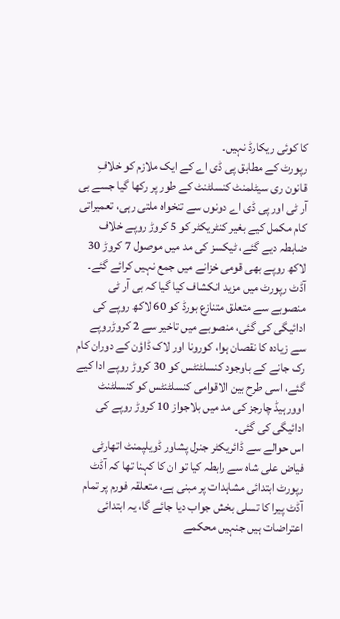کا کوئی ریکارڈ نہیں۔
رپورٹ کے مطابق پی ڈی اے کے ایک ملازم کو خلافِ قانون ری سیٹلمنٹ کنسلٹنٹ کے طور پر رکھا گیا جسے بی آر ٹی اور پی ڈی اے دونوں سے تنخواہ ملتی رہی، تعمیراتی کام مکمل کیے بغیر کنٹریکٹر کو 5 کروڑ روپے خلاف ضابطہ دیے گئے، ٹیکسز کی مد میں موصول 7 کروڑ 30 لاکھ روپے بھی قومی خزانے میں جمع نہیں کرائے گئے۔
آڈٹ رپورٹ میں مزید انکشاف کیا گیا کہ بی آر ٹی منصوبے سے متعلق متنازع بورڈ کو 60 لاکھ روپے کی ادائیگی کی گئی، منصوبے میں تاخیر سے 2 کروڑروپے سے زیادہ کا نقصان ہوا، کورونا اور لاک ڈاؤن کے دوران کام رک جانے کے باوجود کنسلٹنٹس کو 30 کروڑ روپے ادا کیے گئے، اسی طرح بین الاقوامی کنسلٹنٹس کو کنسلٹنٹ اوورہیڈ چارجز کی مد میں بلاجواز 10 کروڑ روپے کی ادائیگی کی گئی۔
اس حوالے سے ڈائریکٹر جنرل پشاور ڈویلپمنٹ اتھارٹی فیاض علی شاہ سے رابطہ کیا تو ان کا کہنا تھا کہ آڈٹ رپورٹ ابتدائی مشاہدات پر مبنی ہے، متعلقہ فورم پر تمام آڈٹ پیرا کا تسلی بخش جواب دیا جائے گا، یہ ابتدائی اعتراضات ہیں جنہیں محکمے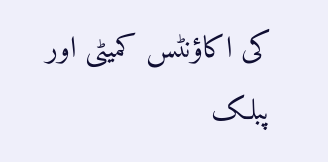کی اکاؤنٹس کمیٹی اور پبلک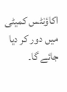اکاؤنٹس کمیٹی میں دور کر دیا جائے گا۔